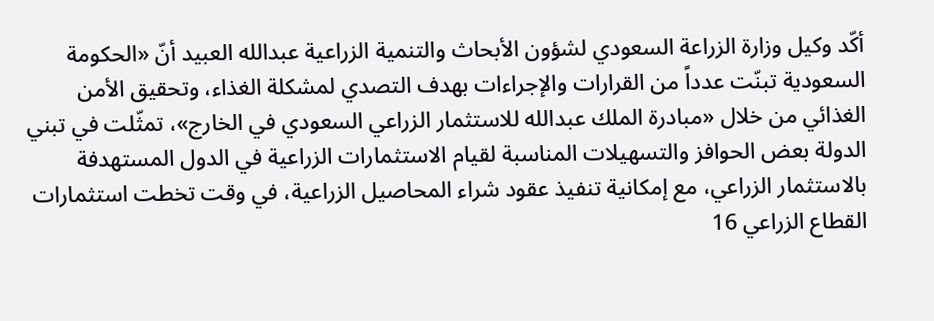أكّد وكيل وزارة الزراعة السعودي لشؤون الأبحاث والتنمية الزراعية عبدالله العبيد أنّ «الحكومة السعودية تبنّت عدداً من القرارات والإجراءات بهدف التصدي لمشكلة الغذاء، وتحقيق الأمن الغذائي من خلال «مبادرة الملك عبدالله للاستثمار الزراعي السعودي في الخارج»، تمثّلت في تبني الدولة بعض الحوافز والتسهيلات المناسبة لقيام الاستثمارات الزراعية في الدول المستهدفة بالاستثمار الزراعي، مع إمكانية تنفيذ عقود شراء المحاصيل الزراعية، في وقت تخطت استثمارات القطاع الزراعي 16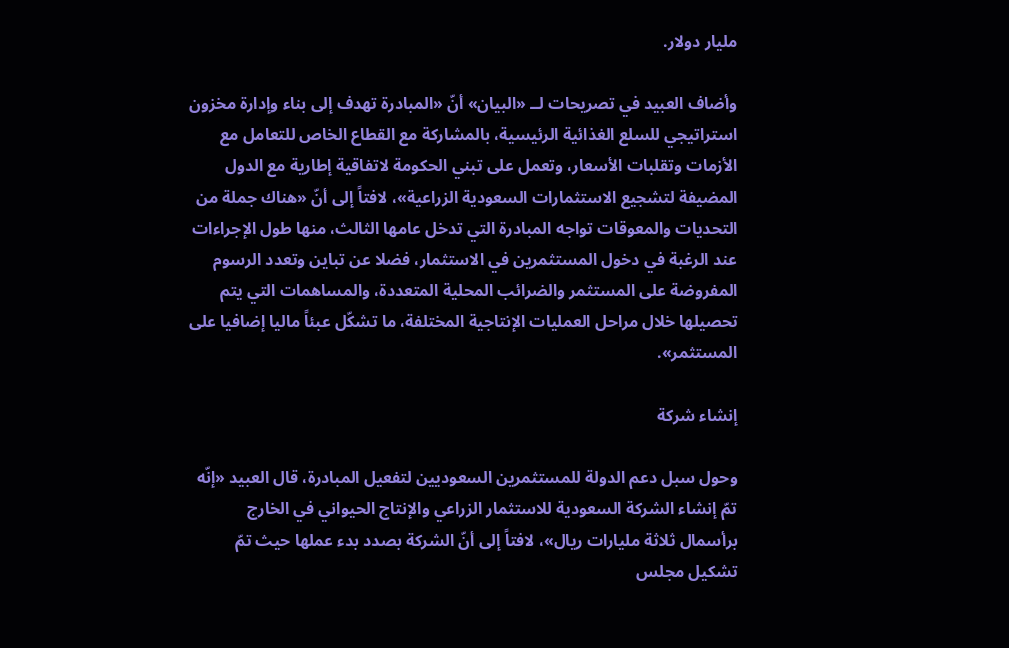مليار دولار.

وأضاف العبيد في تصريحات لــ «البيان» أنّ «المبادرة تهدف إلى بناء وإدارة مخزون استراتيجي للسلع الغذائية الرئيسية، بالمشاركة مع القطاع الخاص للتعامل مع الأزمات وتقلبات الأسعار، وتعمل على تبني الحكومة لاتفاقية إطارية مع الدول المضيفة لتشجيع الاستثمارات السعودية الزراعية»، لافتاً إلى أنّ «هناك جملة من التحديات والمعوقات تواجه المبادرة التي تدخل عامها الثالث، منها طول الإجراءات عند الرغبة في دخول المستثمرين في الاستثمار، فضلا عن تباين وتعدد الرسوم المفروضة على المستثمر والضرائب المحلية المتعددة، والمساهمات التي يتم تحصيلها خلال مراحل العمليات الإنتاجية المختلفة، ما تشكّل عبئاً ماليا إضافيا على المستثمر».

إنشاء شركة

وحول سبل دعم الدولة للمستثمرين السعوديين لتفعيل المبادرة، قال العبيد «إنّه تمّ إنشاء الشركة السعودية للاستثمار الزراعي والإنتاج الحيواني في الخارج برأسمال ثلاثة مليارات ريال»، لافتاً إلى أنّ الشركة بصدد بدء عملها حيث تمّ تشكيل مجلس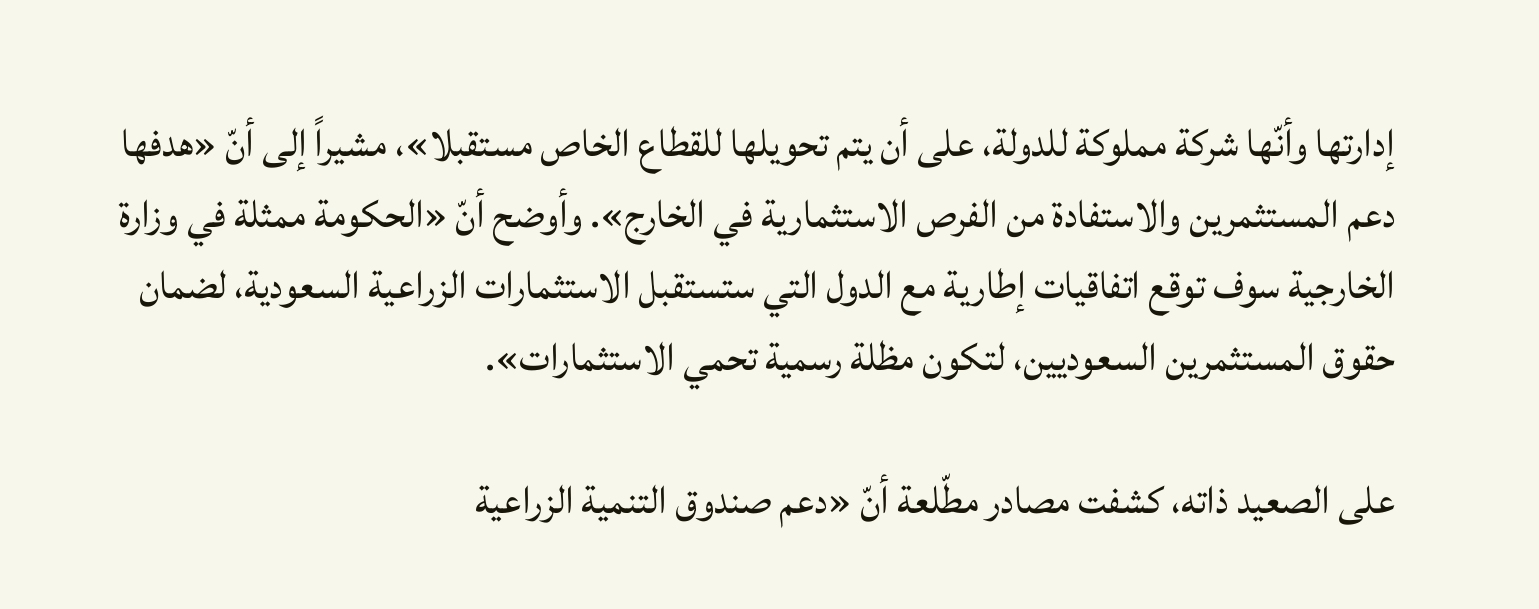إدارتها وأنّها شركة مملوكة للدولة، على أن يتم تحويلها للقطاع الخاص مستقبلا»، مشيراً إلى أنّ «هدفها دعم المستثمرين والاستفادة من الفرص الاستثمارية في الخارج». وأوضح أنّ «الحكومة ممثلة في وزارة الخارجية سوف توقع اتفاقيات إطارية مع الدول التي ستستقبل الاستثمارات الزراعية السعودية، لضمان حقوق المستثمرين السعوديين، لتكون مظلة رسمية تحمي الاستثمارات».

على الصعيد ذاته، كشفت مصادر مطّلعة أنّ «دعم صندوق التنمية الزراعية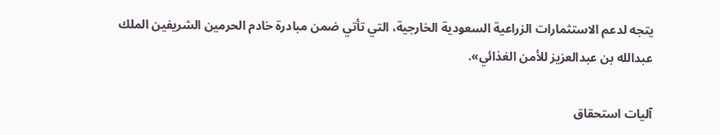يتجه لدعم الاستثمارات الزراعية السعودية الخارجية، التي تأتي ضمن مبادرة خادم الحرمين الشريفين الملك عبدالله بن عبدالعزيز للأمن الغذائي».

آليات استحقاق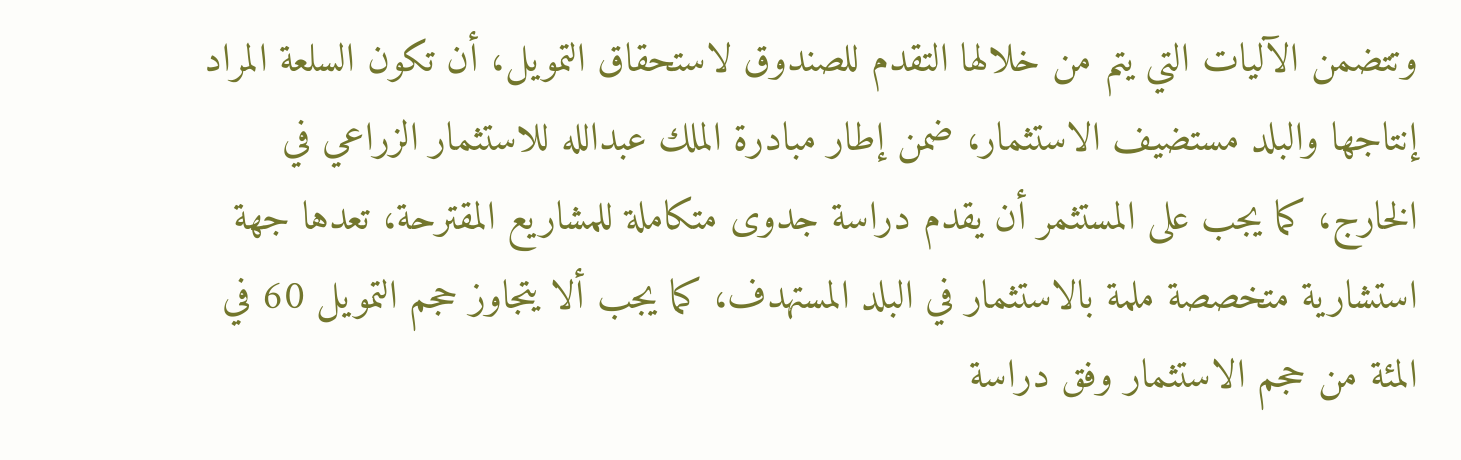وتتضمن الآليات التي يتم من خلالها التقدم للصندوق لاستحقاق التمويل، أن تكون السلعة المراد إنتاجها والبلد مستضيف الاستثمار، ضمن إطار مبادرة الملك عبدالله للاستثمار الزراعي في الخارج، كما يجب على المستثمر أن يقدم دراسة جدوى متكاملة للمشاريع المقترحة، تعدها جهة استشارية متخصصة ملمة بالاستثمار في البلد المستهدف، كما يجب ألا يتجاوز حجم التمويل 60 في المئة من حجم الاستثمار وفق دراسة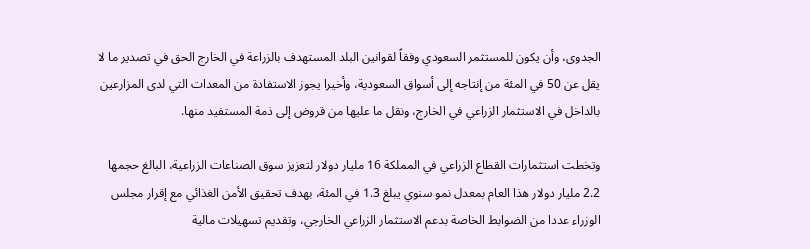الجدوى، وأن يكون للمستثمر السعودي وفقاً لقوانين البلد المستهدف بالزراعة في الخارج الحق في تصدير ما لا يقل عن 50 في المئة من إنتاجه إلى أسواق السعودية، وأخيرا يجوز الاستفادة من المعدات التي لدى المزارعين بالداخل في الاستثمار الزراعي في الخارج، ونقل ما عليها من قروض إلى ذمة المستفيد منها.

وتخطت استثمارات القطاع الزراعي في المملكة 16 مليار دولار لتعزيز سوق الصناعات الزراعية، البالغ حجمها 2.2 مليار دولار هذا العام بمعدل نمو سنوي يبلغ 1.3 في المئة، بهدف تحقيق الأمن الغذائي مع إقرار مجلس الوزراء عددا من الضوابط الخاصة بدعم الاستثمار الزراعي الخارجي، وتقديم تسهيلات مالية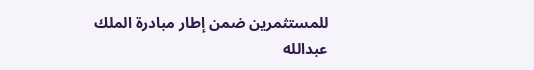للمستثمرين ضمن إطار مبادرة الملك عبدالله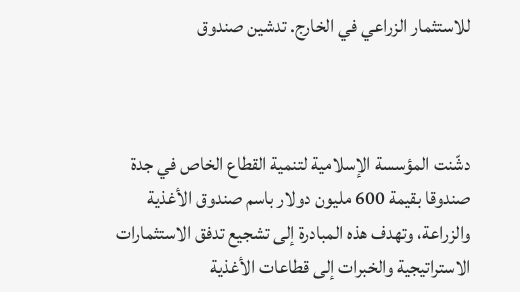للاستثمار الزراعي في الخارج. تدشين صندوق



دشّنت المؤسسة الإسلامية لتنمية القطاع الخاص في جدة صندوقا بقيمة 600 مليون دولار باسم صندوق الأغذية والزراعة، وتهدف هذه المبادرة إلى تشجيع تدفق الاستثمارات الاستراتيجية والخبرات إلى قطاعات الأغذية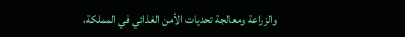والزراعة ومعالجة تحديات الأمن الغذائي في المملكة،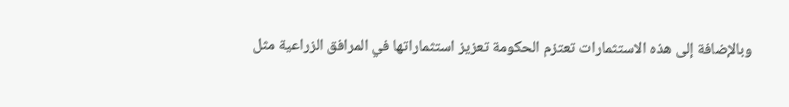وبالإضافة إلى هذه الاستثمارات تعتزم الحكومة تعزيز استثماراتها في المرافق الزراعية مثل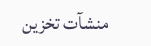منشآت تخزين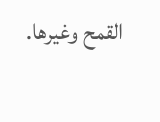القمح وغيرها.